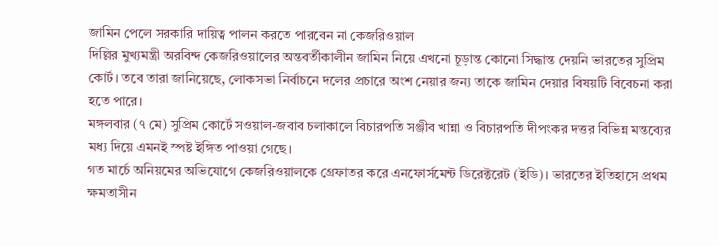জামিন পেলে সরকারি দায়িত্ব পালন করতে পারবেন না কেজরিওয়াল
দিল্লির মুখ্যমন্ত্রী অরবিন্দ কেজরিওয়ালের অন্তবর্তীকালীন জামিন নিয়ে এখনো চূড়ান্ত কোনো সিদ্ধান্ত দেয়নি ভারতের সুপ্রিম কোর্ট। তবে তারা জানিয়েছে, লোকসভা নির্বাচনে দলের প্রচারে অংশ নেয়ার জন্য তাকে জামিন দেয়ার বিষয়টি বিবেচনা করা হতে পারে।
মঙ্গলবার (৭ মে) সুপ্রিম কোর্টে সওয়াল-জবাব চলাকালে বিচারপতি সঞ্জীব খান্না ও বিচারপতি দীপংকর দত্তর বিভিন্ন মন্তব্যের মধ্য দিয়ে এমনই স্পষ্ট ইঙ্গিত পাওয়া গেছে।
গত মার্চে অনিয়মের অভিযোগে কেজরিওয়ালকে গ্রেফাতর করে এনফোর্সমেন্ট ডিরেক্টরেট (ইডি)। ভারতের ইতিহাসে প্রথম ক্ষমতাসীন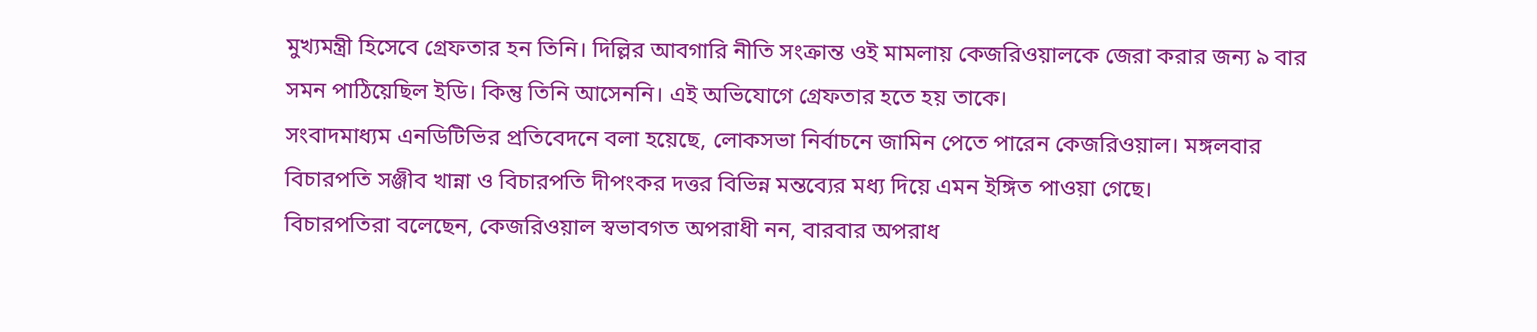মুখ্যমন্ত্রী হিসেবে গ্রেফতার হন তিনি। দিল্লির আবগারি নীতি সংক্রান্ত ওই মামলায় কেজরিওয়ালকে জেরা করার জন্য ৯ বার সমন পাঠিয়েছিল ইডি। কিন্তু তিনি আসেননি। এই অভিযোগে গ্রেফতার হতে হয় তাকে।
সংবাদমাধ্যম এনডিটিভির প্রতিবেদনে বলা হয়েছে, লোকসভা নির্বাচনে জামিন পেতে পারেন কেজরিওয়াল। মঙ্গলবার বিচারপতি সঞ্জীব খান্না ও বিচারপতি দীপংকর দত্তর বিভিন্ন মন্তব্যের মধ্য দিয়ে এমন ইঙ্গিত পাওয়া গেছে।
বিচারপতিরা বলেছেন, কেজরিওয়াল স্বভাবগত অপরাধী নন, বারবার অপরাধ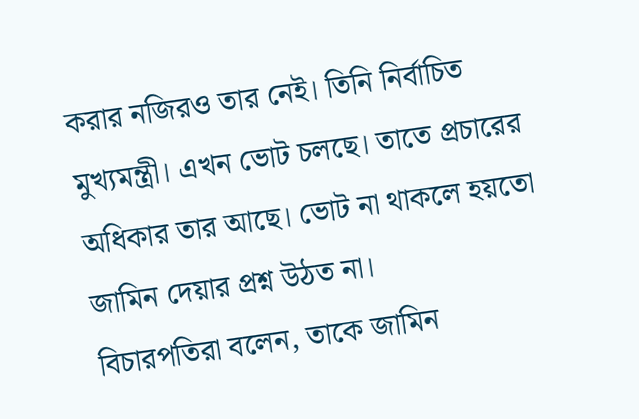করার নজিরও তার নেই। তিনি নির্বাচিত মুখ্যমন্ত্রী। এখন ভোট চলছে। তাতে প্রচারের অধিকার তার আছে। ভোট না থাকলে হয়তো জামিন দেয়ার প্রশ্ন উঠত না।
বিচারপতিরা বলেন, তাকে জামিন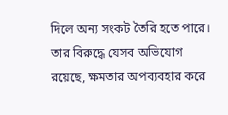দিলে অন্য সংকট তৈরি হতে পারে। তার বিরুদ্ধে যেসব অভিযোগ রয়েছে, ক্ষমতার অপব্যবহার করে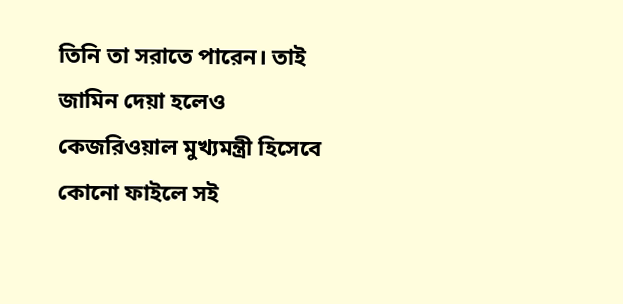তিনি তা সরাতে পারেন। তাই জামিন দেয়া হলেও কেজরিওয়াল মুখ্যমন্ত্রী হিসেবে কোনো ফাইলে সই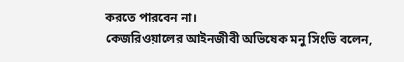করতে পারবেন না।
কেজরিওয়ালের আইনজীবী অভিষেক মনু সিংভি বলেন,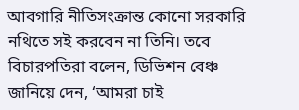আবগারি নীতিসংক্রান্ত কোনো সরকারি নথিতে সই করবেন না তিনি। তবে বিচারপতিরা বলেন, ডিভিশন বেঞ্চ জানিয়ে দেন, ‘আমরা চাই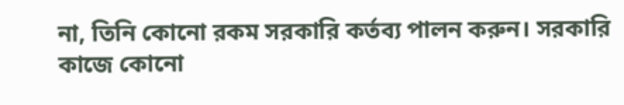না, তিনি কোনো রকম সরকারি কর্তব্য পালন করুন। সরকারি কাজে কোনো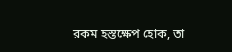রকম হস্তক্ষেপ হোক, তা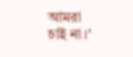আমরা চাই না।’